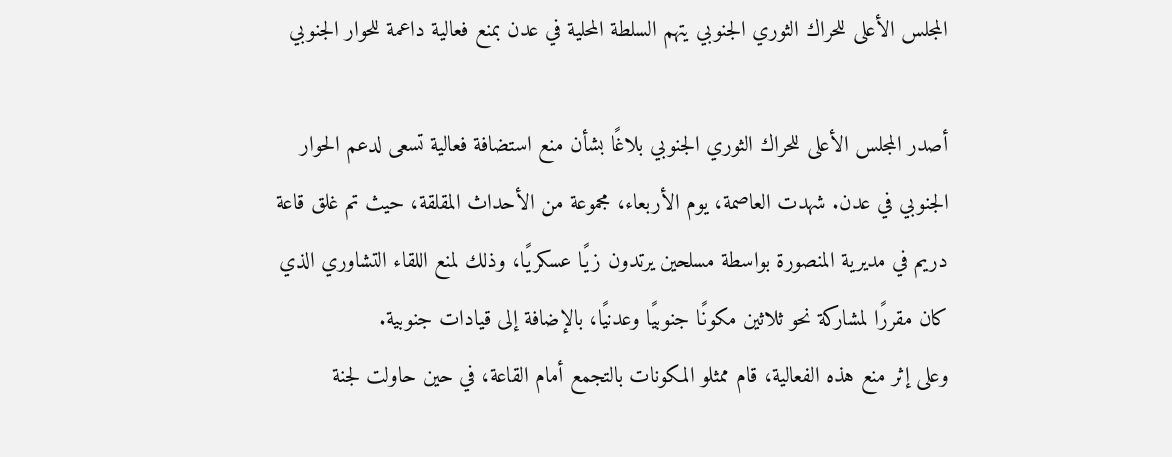المجلس الأعلى للحراك الثوري الجنوبي يتهم السلطة المحلية في عدن بمنع فعالية داعمة للحوار الجنوبي

أصدر المجلس الأعلى للحراك الثوري الجنوبي بلاغًا بشأن منع استضافة فعالية تسعى لدعم الحوار الجنوبي في عدن. شهدت العاصمة، يوم الأربعاء، مجموعة من الأحداث المقلقة، حيث تم غلق قاعة دريم في مديرية المنصورة بواسطة مسلحين يرتدون زيًا عسكريًا، وذلك لمنع اللقاء التشاوري الذي كان مقررًا لمشاركة نحو ثلاثين مكونًا جنوبيًا وعدنيًا، بالإضافة إلى قيادات جنوبية.
وعلى إثر منع هذه الفعالية، قام ممثلو المكونات بالتجمع أمام القاعة، في حين حاولت لجنة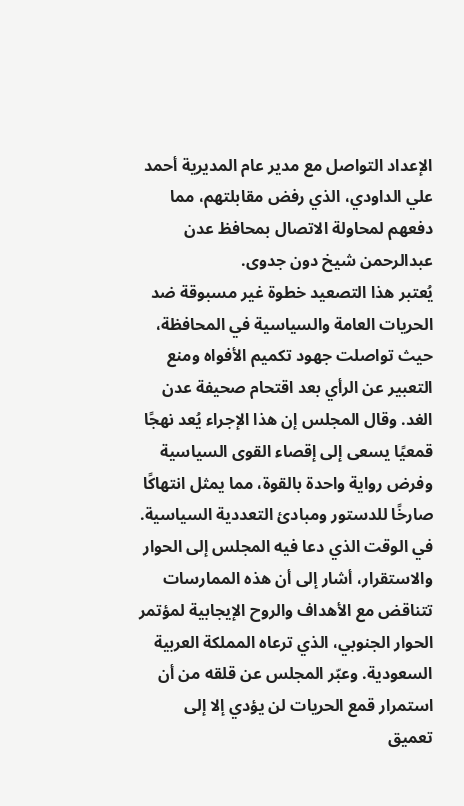الإعداد التواصل مع مدير عام المديرية أحمد علي الداودي، الذي رفض مقابلتهم، مما دفعهم لمحاولة الاتصال بمحافظ عدن عبدالرحمن شيخ دون جدوى.
يُعتبر هذا التصعيد خطوة غير مسبوقة ضد الحريات العامة والسياسية في المحافظة، حيث تواصلت جهود تكميم الأفواه ومنع التعبير عن الرأي بعد اقتحام صحيفة عدن الغد. وقال المجلس إن هذا الإجراء يُعد نهجًا قمعيًا يسعى إلى إقصاء القوى السياسية وفرض رواية واحدة بالقوة، مما يمثل انتهاكًا صارخًا للدستور ومبادئ التعددية السياسية.
في الوقت الذي دعا فيه المجلس إلى الحوار والاستقرار، أشار إلى أن هذه الممارسات تتناقض مع الأهداف والروح الإيجابية لمؤتمر الحوار الجنوبي، الذي ترعاه المملكة العربية السعودية. وعبّر المجلس عن قلقه من أن استمرار قمع الحريات لن يؤدي إلا إلى تعميق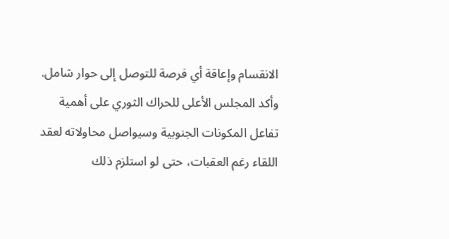الانقسام وإعاقة أي فرصة للتوصل إلى حوار شامل.
وأكد المجلس الأعلى للحراك الثوري على أهمية تفاعل المكونات الجنوبية وسيواصل محاولاته لعقد اللقاء رغم العقبات، حتى لو استلزم ذلك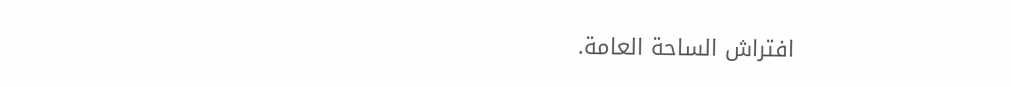افتراش الساحة العامة.